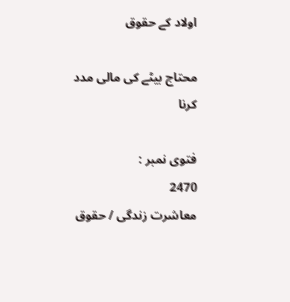اولاد کے حقوق

محتاج بیٹے کی مالی مدد کرنا

فتوی نمبر :
2470
معاشرت زندگی / حقوق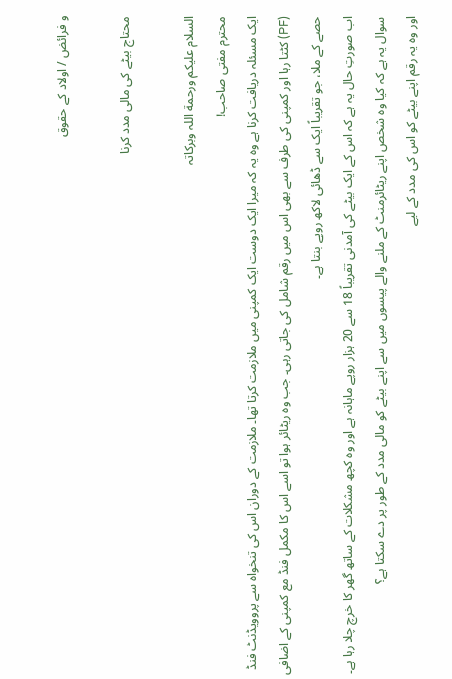و فرائض / اولاد کے حقوق

محتاج بیٹے کی مالی مدد کرنا

السلام علیکم ورحمة اللہ وبرکاتہ
محترم مفتی صاحب!
ایک مسئلہ دریافت کرنا ہے وہ یہ کہ میرا ایک دوست ایک کمپنی میں ملازمت کرتا تھا۔ ملازمت کے دوران اس کی تنخواہ سے پروویڈنٹ فنڈ (PF) کٹتا رہا اور کمپنی کی طرف سے بھی اس میں رقم شامل کی جاتی رہی۔ جب وہ ریٹائر ہوا تو اسے اس کا مکمل فنڈ مع کمپنی کے اضافی حصے کے ملا، جو تقریباً ایک سے ڈھائی لاکھ روپے بنتا ہے۔
اب صورتِ حال یہ ہے کہ اس کے ایک بیٹے کی آمدنی تقریباً 18 سے 20 ہزار روپے ماہانہ ہے اور وہ کچھ مشکلات کے ساتھ گھر کا خرچ چلا رہا ہے۔
سوال یہ ہے کہ کیا وہ شخص اپنے ریٹائرمنٹ کے ملنے والے پیسوں میں سے اپنے بیٹے کو مالی مدد کے طور پر دے سکتا ہے؟
اور وہ یہ رقم اپنے بیٹے کو اس کی مدد کے لیے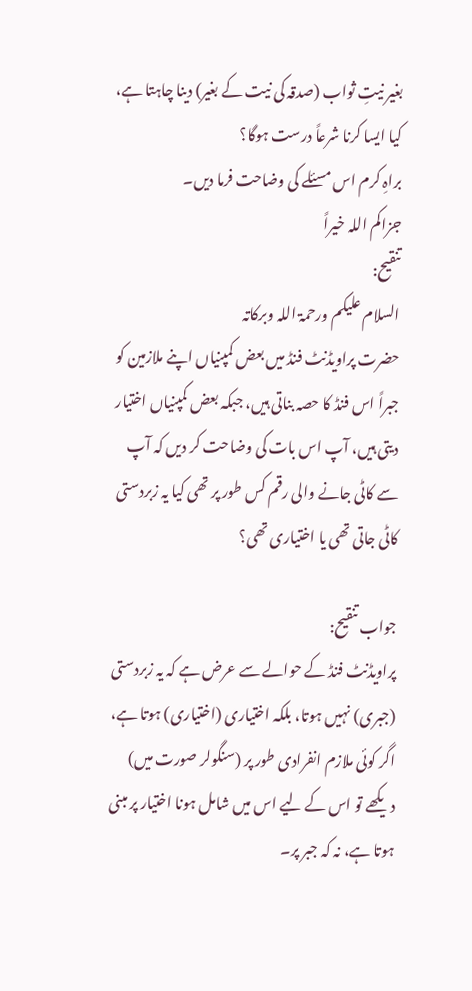بغیر نیتِ ثواب (صدقہ کی نیت کے بغیر) دینا چاہتا ہے، کیا ایسا کرنا شرعاً درست ہوگا؟
براہِ کرم اس مسئلے کی وضاحت فرما دیں۔
جزاکم اللہ خیراً
تنقیح:
السلام علیکم ورحمۃ اللہ وبرکاتہ
حضرت پراویڈنٹ فنڈ میں بعض کمپنیاں اپنے ملازمین کو جبراً اس فنڈ کا حصہ بناتی ہیں، جبکہ بعض کمپنیاں اختیار دیتی ہیں، آپ اس بات کی وضاحت کر دیں کہ آپ سے کاٹی جانے والی رقم کس طور پر تھی کیا یہ زبردستی کاٹی جاتی تھی یا اختیاری تھی؟

جواب تنقیح:
پراویڈنٹ فنڈ کے حوالے سے عرض ہے کہ یہ زبردستی (جبری) نہیں ہوتا، بلکہ اختیاری (اختیاری) ہوتا ہے، اگر کوئی ملازم انفرادی طور پر (سنگولر صورت میں) دیکھے تو اس کے لیے اس میں شامل ہونا اختیار پر مبنی ہوتا ہے، نہ کہ جبر پر۔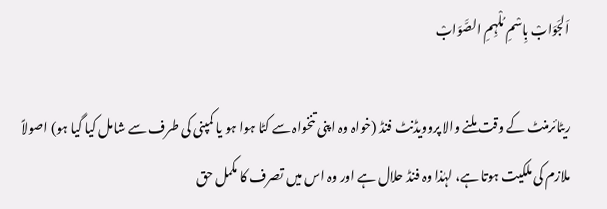اَلجَوَابْ بِاسْمِ مُلْہِمِ الصَّوَابْ

ریٹائرمنٹ کے وقت ملنے والا پروویڈنٹ فنڈ (خواہ وہ اپنی تنخواہ سے کٹا ہوا ہو یا کمپنی کی طرف سے شامل کیا گیا ہو) اصولاً ملازم کی ملکیت ہوتا ہے، لہٰذا وہ فنڈ حلال ہے اور وہ اس میں تصرف کا مکمل حق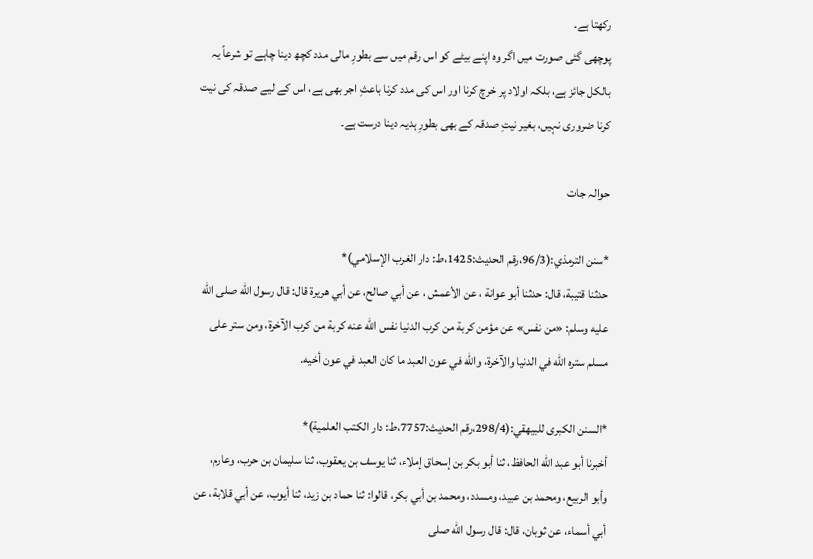رکھتا ہے۔
پوچھی گئی صورت میں اگر وہ اپنے بیٹے کو اس رقم میں سے بطورِ مالی مدد کچھ دینا چاہے تو شرعاً یہ بالکل جائز ہے، بلکہ اولاد پر خرچ کرنا اور اس کی مدد کرنا باعثِ اجر بھی ہے، اس کے لیے صدقہ کی نیت کرنا ضروری نہیں، بغیر نیتِ صدقہ کے بھی بطورِ ہدیہ دینا درست ہے۔

حوالہ جات

*سنن الترمذي:(96/3،رقم الحديث:1425،ط: دار الغرب الإسلامي)*
حدثنا قتيبة، قال: حدثنا أبو عوانة ، عن الأعمش ، عن أبي صالح، عن أبي هريرة قال: قال رسول الله صلى الله عليه وسلم: «من نفس» عن مؤمن كربة من كرب الدنيا نفس الله عنه كربة من كرب الآخرة، ومن ستر على مسلم ستره الله في الدنيا والآخرة، والله في عون العبد ما كان العبد في عون أخيه.

*السنن الكبرى للبيهقي:(298/4،رقم الحديث:7757،ط: دار الكتب العلمية)*
أخبرنا أبو عبد الله الحافظ، ثنا أبو بكر بن إسحاق إملاء، ثنا يوسف بن يعقوب، ثنا سليمان بن حرب، وعارم، وأبو الربيع، ومحمد بن عبيد، ومسدد، ومحمد بن أبي بكر، قالوا: ثنا حماد بن زيد، ثنا أيوب، عن أبي قلابة، عن أبي أسماء، عن ثوبان، قال: قال رسول الله صلى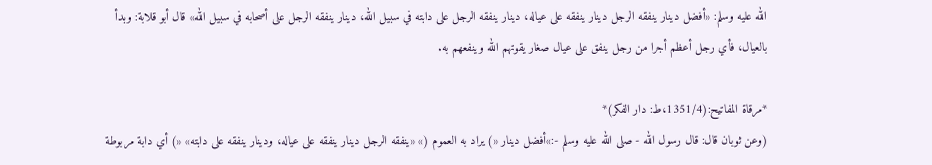الله عليه وسلم: «أفضل دينار ينفقه الرجل دينار ينفقه على عياله، دينار ينفقه الرجل على دابته في سبيل الله، دينار ينفقه الرجل على أصحابه في سبيل الله» قال أبو قلابة: وبدأ بالعيال، فأي رجل أعظم أجرا من رجل ينفق على عيال صغار يقوتهم الله وينفعهم به.

*مرقاة المفاتيح:(1351/4،ط: دار الفكر)*
(وعن ثوبان قال: قال رسول الله - صلى الله عليه وسلم -:»أفضل دينار «) يراد به العموم (» «ينفقه الرجل دينار ينفقه على عياله، ودينار ينفقه على دابته» «) أي دابة مربوطة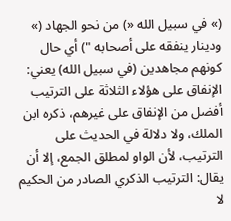(» في سبيل الله «) من نحو الجهاد (» ودينار ينفقه على أصحابه ") أي حال كونهم مجاهدين (في سبيل الله) يعني: الإنفاق على هؤلاء الثلاثة على الترتيب أفضل من الإنفاق على غيرهم، ذكره ابن الملك، ولا دلالة في الحديث على الترتيب، لأن الواو لمطلق الجمع، إلا أن يقال: الترتيب الذكري الصادر من الحكيم لا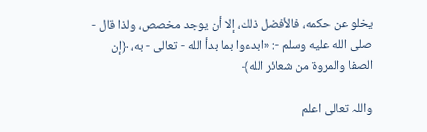يخلو عن حكمه، فالأفضل ذلك، إلا أن يوجد مخصص، ولذا قال - صلى الله عليه وسلم -: «ابدءوا بما بدأ الله - تعالى - به، ﴿إن الصفا والمروة من شعائر الله﴾

واللہ تعالی اعلم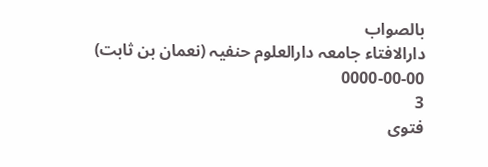بالصواب
دارالافتاء جامعہ دارالعلوم حنفیہ (نعمان بن ثابت)
0000-00-00
3
فتوی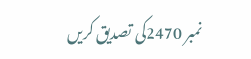نمبر 2470کی تصدیق کریں